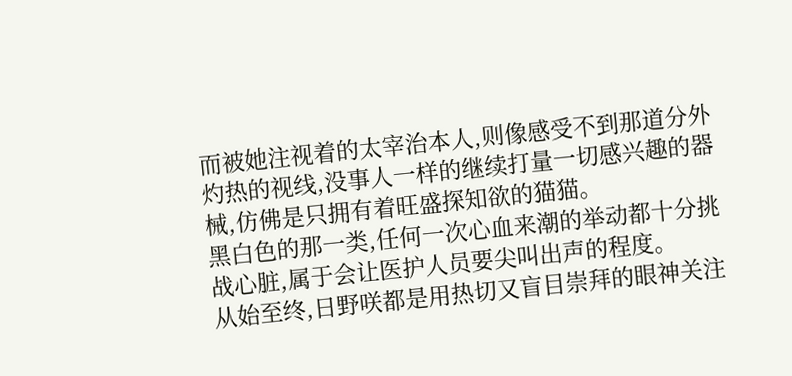而被她注视着的太宰治本人,则像感受不到那道分外灼热的视线,没事人一样的继续打量一切感兴趣的器械,仿佛是只拥有着旺盛探知欲的猫猫。
黑白色的那一类,任何一次心血来潮的举动都十分挑战心脏,属于会让医护人员要尖叫出声的程度。
从始至终,日野咲都是用热切又盲目崇拜的眼神关注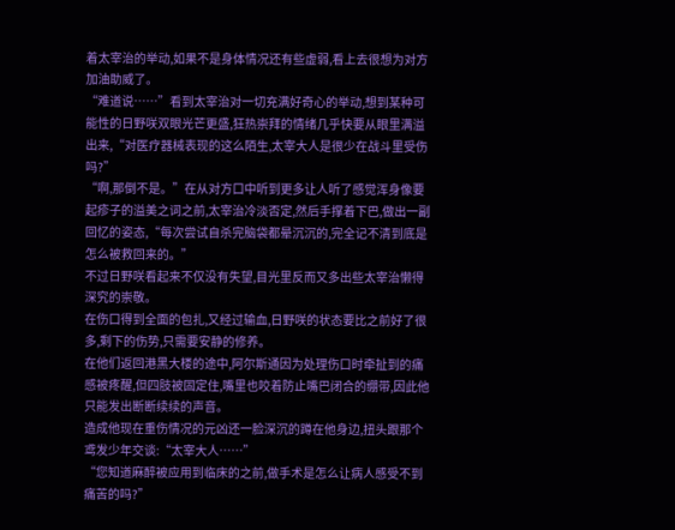着太宰治的举动,如果不是身体情况还有些虚弱,看上去很想为对方加油助威了。
“难道说……”看到太宰治对一切充满好奇心的举动,想到某种可能性的日野咲双眼光芒更盛,狂热崇拜的情绪几乎快要从眼里满溢出来,“对医疗器械表现的这么陌生,太宰大人是很少在战斗里受伤吗?”
“啊,那倒不是。”在从对方口中听到更多让人听了感觉浑身像要起疹子的溢美之词之前,太宰治冷淡否定,然后手撑着下巴,做出一副回忆的姿态,“每次尝试自杀完脑袋都晕沉沉的,完全记不清到底是怎么被救回来的。”
不过日野咲看起来不仅没有失望,目光里反而又多出些太宰治懒得深究的崇敬。
在伤口得到全面的包扎,又经过输血,日野咲的状态要比之前好了很多,剩下的伤势,只需要安静的修养。
在他们返回港黑大楼的途中,阿尔斯通因为处理伤口时牵扯到的痛感被疼醒,但四肢被固定住,嘴里也咬着防止嘴巴闭合的绷带,因此他只能发出断断续续的声音。
造成他现在重伤情况的元凶还一脸深沉的蹲在他身边,扭头跟那个鸢发少年交谈:“太宰大人……”
“您知道麻醉被应用到临床的之前,做手术是怎么让病人感受不到痛苦的吗?”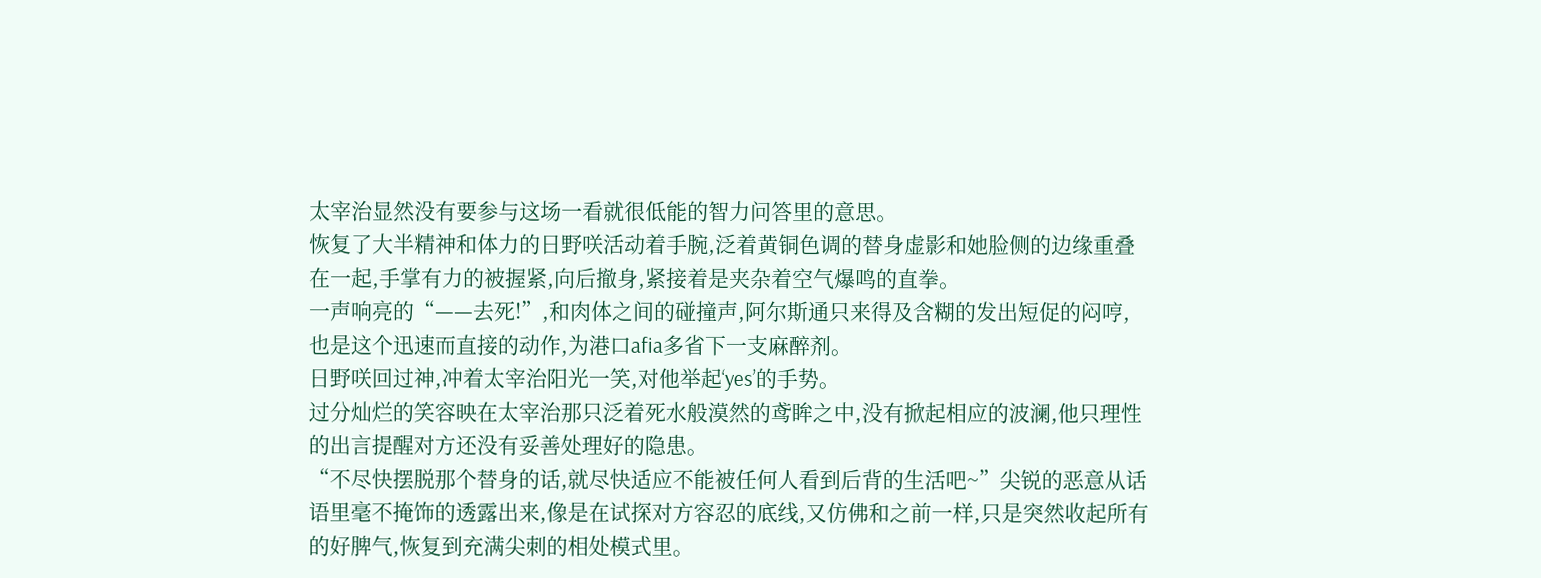太宰治显然没有要参与这场一看就很低能的智力问答里的意思。
恢复了大半精神和体力的日野咲活动着手腕,泛着黄铜色调的替身虚影和她脸侧的边缘重叠在一起,手掌有力的被握紧,向后撤身,紧接着是夹杂着空气爆鸣的直拳。
一声响亮的“——去死!”,和肉体之间的碰撞声,阿尔斯通只来得及含糊的发出短促的闷哼,也是这个迅速而直接的动作,为港口afia多省下一支麻醉剂。
日野咲回过神,冲着太宰治阳光一笑,对他举起‘yes’的手势。
过分灿烂的笑容映在太宰治那只泛着死水般漠然的鸢眸之中,没有掀起相应的波澜,他只理性的出言提醒对方还没有妥善处理好的隐患。
“不尽快摆脱那个替身的话,就尽快适应不能被任何人看到后背的生活吧~”尖锐的恶意从话语里毫不掩饰的透露出来,像是在试探对方容忍的底线,又仿佛和之前一样,只是突然收起所有的好脾气,恢复到充满尖刺的相处模式里。